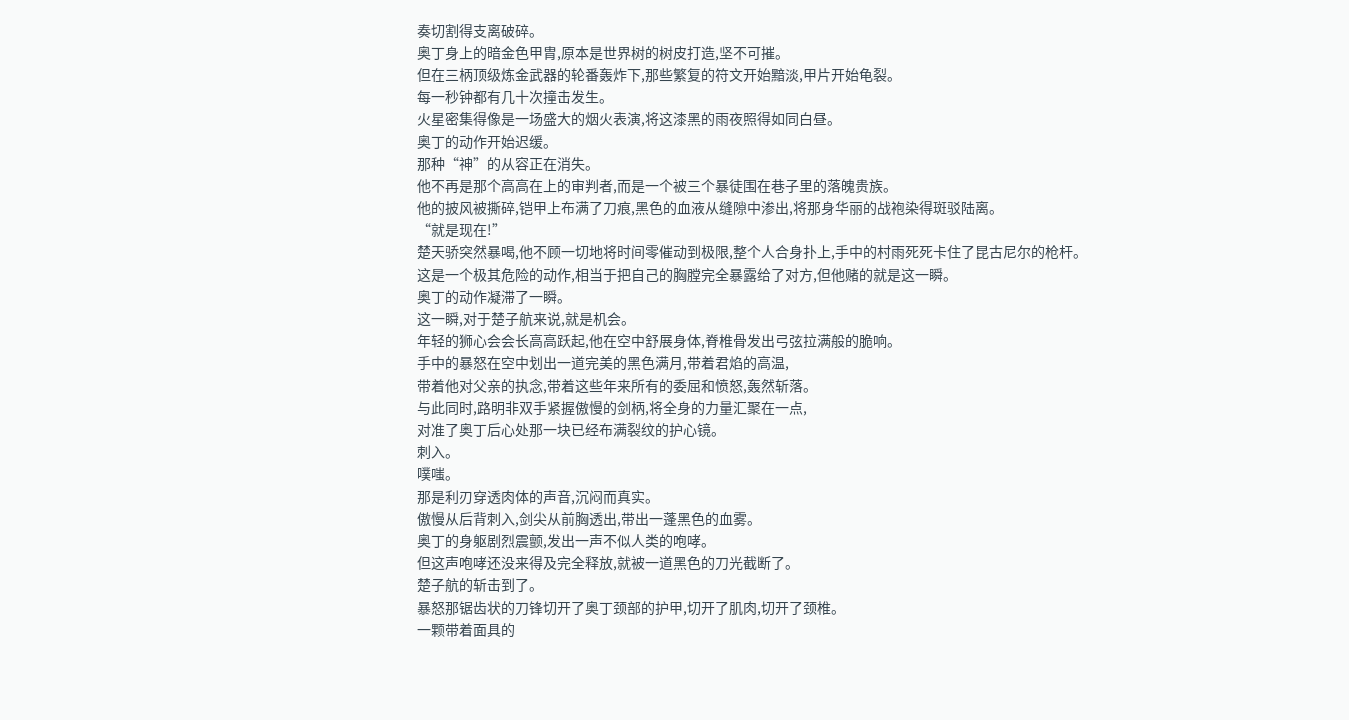奏切割得支离破碎。
奥丁身上的暗金色甲胄,原本是世界树的树皮打造,坚不可摧。
但在三柄顶级炼金武器的轮番轰炸下,那些繁复的符文开始黯淡,甲片开始龟裂。
每一秒钟都有几十次撞击发生。
火星密集得像是一场盛大的烟火表演,将这漆黑的雨夜照得如同白昼。
奥丁的动作开始迟缓。
那种“神”的从容正在消失。
他不再是那个高高在上的审判者,而是一个被三个暴徒围在巷子里的落魄贵族。
他的披风被撕碎,铠甲上布满了刀痕,黑色的血液从缝隙中渗出,将那身华丽的战袍染得斑驳陆离。
“就是现在!”
楚天骄突然暴喝,他不顾一切地将时间零催动到极限,整个人合身扑上,手中的村雨死死卡住了昆古尼尔的枪杆。
这是一个极其危险的动作,相当于把自己的胸膛完全暴露给了对方,但他赌的就是这一瞬。
奥丁的动作凝滞了一瞬。
这一瞬,对于楚子航来说,就是机会。
年轻的狮心会会长高高跃起,他在空中舒展身体,脊椎骨发出弓弦拉满般的脆响。
手中的暴怒在空中划出一道完美的黑色满月,带着君焰的高温,
带着他对父亲的执念,带着这些年来所有的委屈和愤怒,轰然斩落。
与此同时,路明非双手紧握傲慢的剑柄,将全身的力量汇聚在一点,
对准了奥丁后心处那一块已经布满裂纹的护心镜。
刺入。
噗嗤。
那是利刃穿透肉体的声音,沉闷而真实。
傲慢从后背刺入,剑尖从前胸透出,带出一蓬黑色的血雾。
奥丁的身躯剧烈震颤,发出一声不似人类的咆哮。
但这声咆哮还没来得及完全释放,就被一道黑色的刀光截断了。
楚子航的斩击到了。
暴怒那锯齿状的刀锋切开了奥丁颈部的护甲,切开了肌肉,切开了颈椎。
一颗带着面具的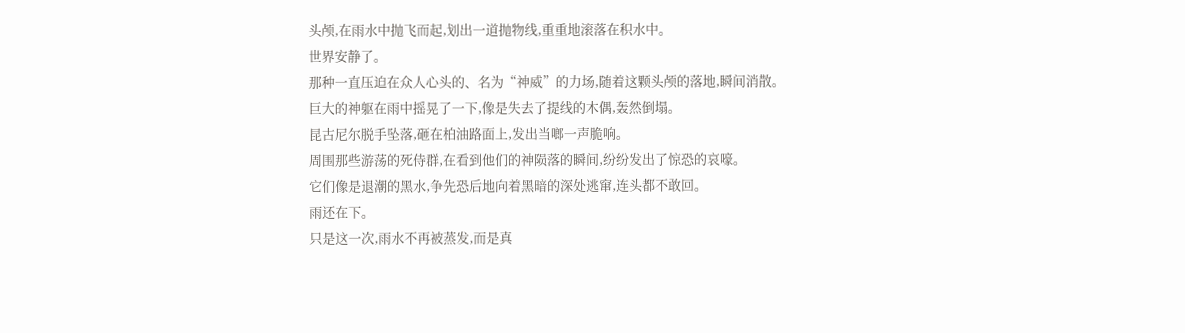头颅,在雨水中抛飞而起,划出一道抛物线,重重地滚落在积水中。
世界安静了。
那种一直压迫在众人心头的、名为“神威”的力场,随着这颗头颅的落地,瞬间消散。
巨大的神躯在雨中摇晃了一下,像是失去了提线的木偶,轰然倒塌。
昆古尼尔脱手坠落,砸在柏油路面上,发出当啷一声脆响。
周围那些游荡的死侍群,在看到他们的神陨落的瞬间,纷纷发出了惊恐的哀嚎。
它们像是退潮的黑水,争先恐后地向着黑暗的深处逃窜,连头都不敢回。
雨还在下。
只是这一次,雨水不再被蒸发,而是真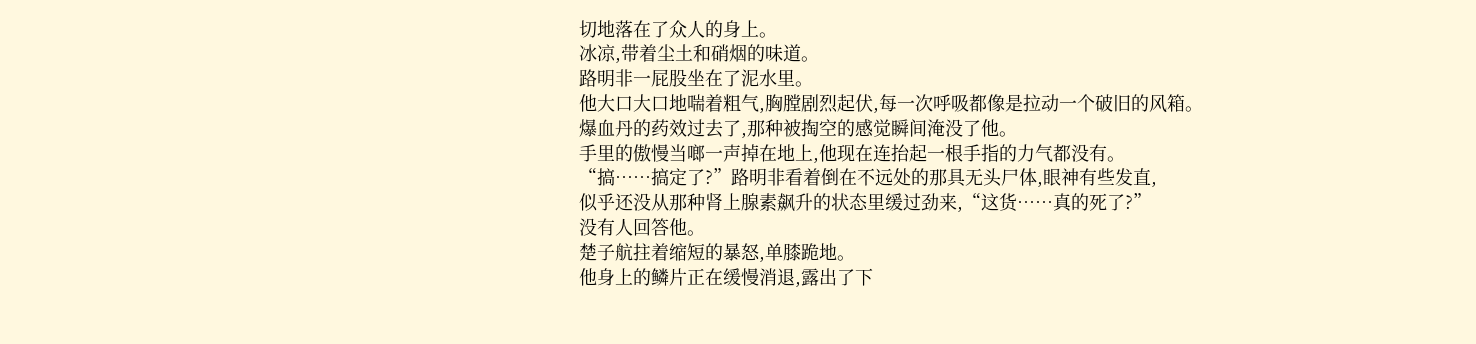切地落在了众人的身上。
冰凉,带着尘土和硝烟的味道。
路明非一屁股坐在了泥水里。
他大口大口地喘着粗气,胸膛剧烈起伏,每一次呼吸都像是拉动一个破旧的风箱。
爆血丹的药效过去了,那种被掏空的感觉瞬间淹没了他。
手里的傲慢当啷一声掉在地上,他现在连抬起一根手指的力气都没有。
“搞……搞定了?”路明非看着倒在不远处的那具无头尸体,眼神有些发直,
似乎还没从那种肾上腺素飙升的状态里缓过劲来,“这货……真的死了?”
没有人回答他。
楚子航拄着缩短的暴怒,单膝跪地。
他身上的鳞片正在缓慢消退,露出了下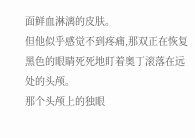面鲜血淋漓的皮肤。
但他似乎感觉不到疼痛,那双正在恢复黑色的眼睛死死地盯着奥丁滚落在远处的头颅。
那个头颅上的独眼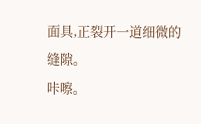面具,正裂开一道细微的缝隙。
咔嚓。